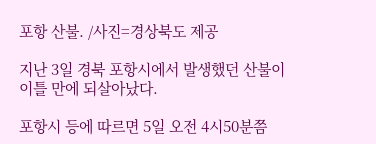포항 산불. /사진=경상북도 제공

지난 3일 경북 포항시에서 발생했던 산불이 이틀 만에 되살아났다.

포항시 등에 따르면 5일 오전 4시50분쯤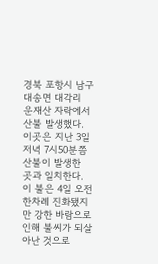경북 포항시 남구 대송면 대각리 운재산 자락에서 산불 발생했다. 이곳은 지난 3일 저녁 7시50분쯤 산불이 발생한 곳과 일치한다. 이 불은 4일 오전 한차례 진화됐지만 강한 바람으로 인해 불씨가 되살아난 것으로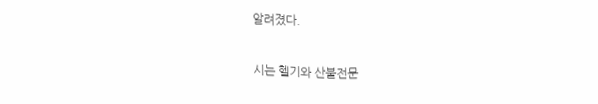알려졌다.

시는 헬기와 산불전문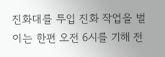진화대를 투입 진화 작업을 벌이는 한편 오전 6시를 기해 전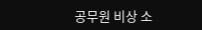공무원 비상 소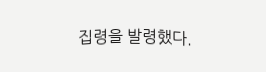집령을 발령했다.